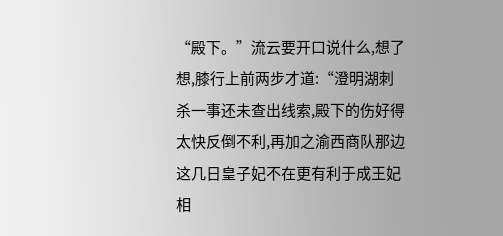“殿下。”流云要开口说什么,想了想,膝行上前两步才道:“澄明湖刺杀一事还未查出线索,殿下的伤好得太快反倒不利,再加之渝西商队那边这几日皇子妃不在更有利于成王妃相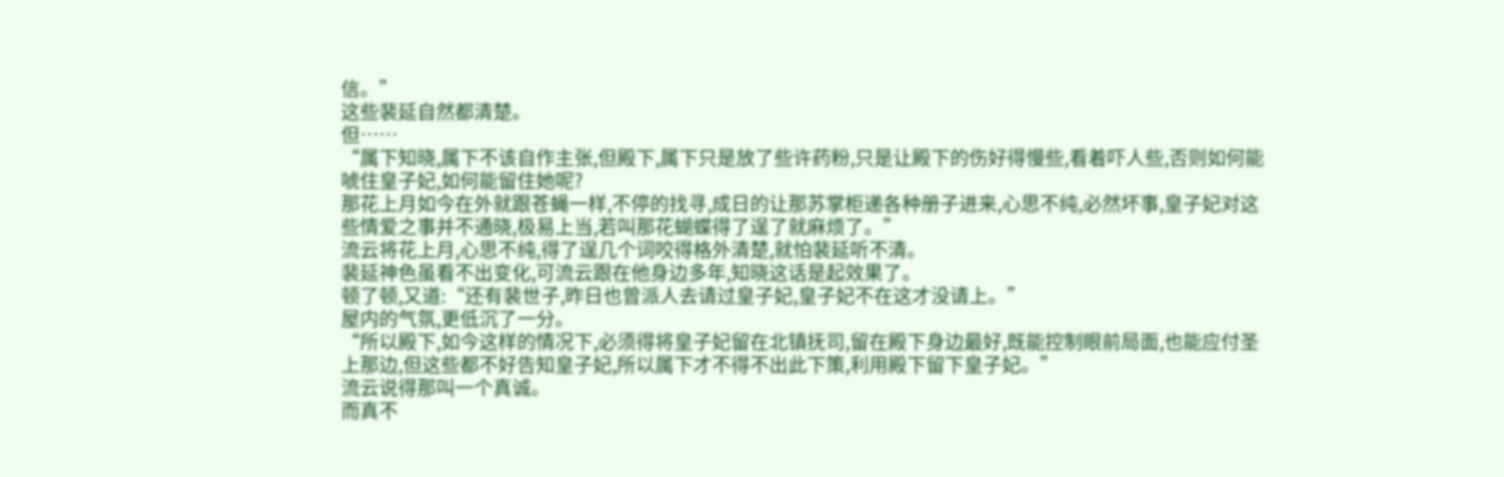信。”
这些裴延自然都清楚。
但……
“属下知晓,属下不该自作主张,但殿下,属下只是放了些许药粉,只是让殿下的伤好得慢些,看着吓人些,否则如何能唬住皇子妃,如何能留住她呢?
那花上月如今在外就跟苍蝇一样,不停的找寻,成日的让那苏掌柜递各种册子进来,心思不纯,必然坏事,皇子妃对这些情爱之事并不通晓,极易上当,若叫那花蝴蝶得了逞了就麻烦了。”
流云将花上月,心思不纯,得了逞几个词咬得格外清楚,就怕裴延听不清。
裴延神色虽看不出变化,可流云跟在他身边多年,知晓这话是起效果了。
顿了顿,又道:“还有裴世子,昨日也曾派人去请过皇子妃,皇子妃不在这才没请上。”
屋内的气氛,更低沉了一分。
“所以殿下,如今这样的情况下,必须得将皇子妃留在北镇抚司,留在殿下身边最好,既能控制眼前局面,也能应付圣上那边,但这些都不好告知皇子妃,所以属下才不得不出此下策,利用殿下留下皇子妃。”
流云说得那叫一个真诚。
而真不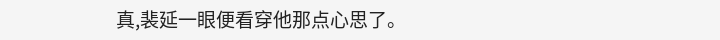真,裴延一眼便看穿他那点心思了。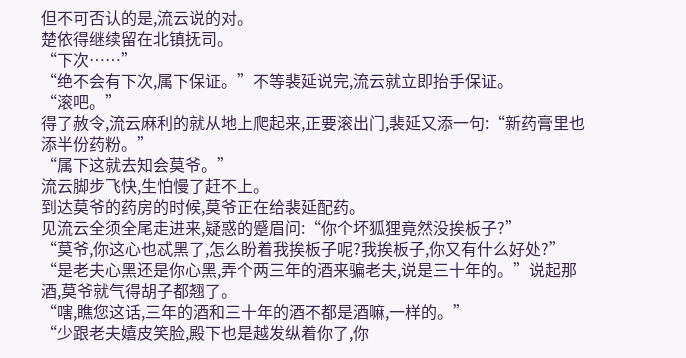但不可否认的是,流云说的对。
楚依得继续留在北镇抚司。
“下次……”
“绝不会有下次,属下保证。”不等裴延说完,流云就立即抬手保证。
“滚吧。”
得了赦令,流云麻利的就从地上爬起来,正要滚出门,裴延又添一句:“新药膏里也添半份药粉。”
“属下这就去知会莫爷。”
流云脚步飞快,生怕慢了赶不上。
到达莫爷的药房的时候,莫爷正在给裴延配药。
见流云全须全尾走进来,疑惑的蹙眉问:“你个坏狐狸竟然没挨板子?”
“莫爷,你这心也忒黑了,怎么盼着我挨板子呢?我挨板子,你又有什么好处?”
“是老夫心黑还是你心黑,弄个两三年的酒来骗老夫,说是三十年的。”说起那酒,莫爷就气得胡子都翘了。
“嗐,瞧您这话,三年的酒和三十年的酒不都是酒嘛,一样的。”
“少跟老夫嬉皮笑脸,殿下也是越发纵着你了,你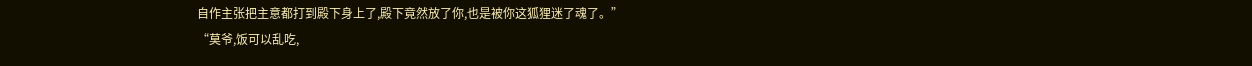自作主张把主意都打到殿下身上了,殿下竟然放了你,也是被你这狐狸迷了魂了。”
“莫爷,饭可以乱吃,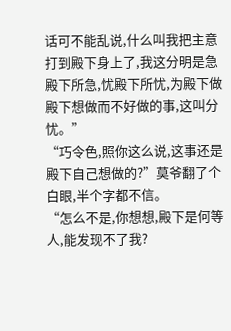话可不能乱说,什么叫我把主意打到殿下身上了,我这分明是急殿下所急,忧殿下所忧,为殿下做殿下想做而不好做的事,这叫分忧。”
“巧令色,照你这么说,这事还是殿下自己想做的?”莫爷翻了个白眼,半个字都不信。
“怎么不是,你想想,殿下是何等人,能发现不了我?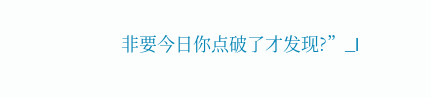非要今日你点破了才发现?”_l